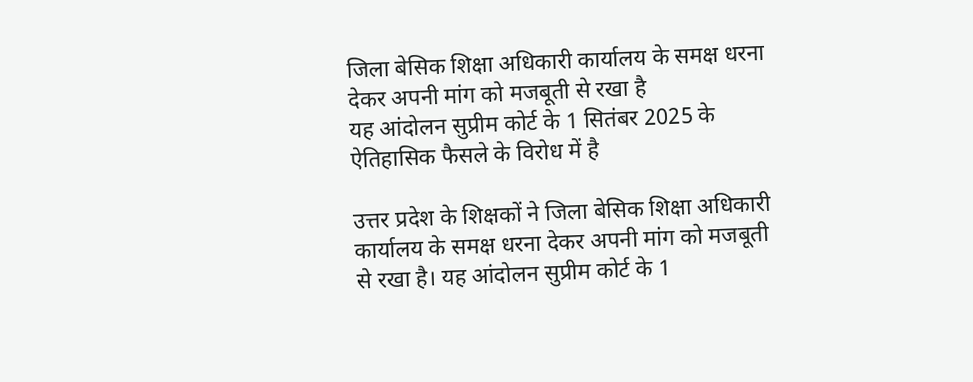जिला बेसिक शिक्षा अधिकारी कार्यालय के समक्ष धरना देकर अपनी मांग को मजबूती से रखा है
यह आंदोलन सुप्रीम कोर्ट के 1 सितंबर 2025 के ऐतिहासिक फैसले के विरोध में है

उत्तर प्रदेश के शिक्षकों ने जिला बेसिक शिक्षा अधिकारी कार्यालय के समक्ष धरना देकर अपनी मांग को मजबूती से रखा है। यह आंदोलन सुप्रीम कोर्ट के 1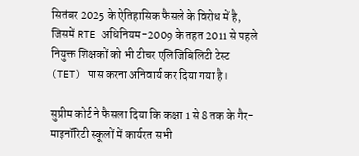सितंबर 2025 के ऐतिहासिक फैसले के विरोध में है, जिसमें RTE अधिनियम-2009 के तहत 2011 से पहले नियुक्त शिक्षकों को भी टीचर एलिजिबिलिटी टेस्ट (TET) पास करना अनिवार्य कर दिया गया है।

सुप्रीम कोर्ट ने फैसला दिया कि कक्षा 1 से 8 तक के गैर-माइनॉरिटी स्कूलों में कार्यरत सभी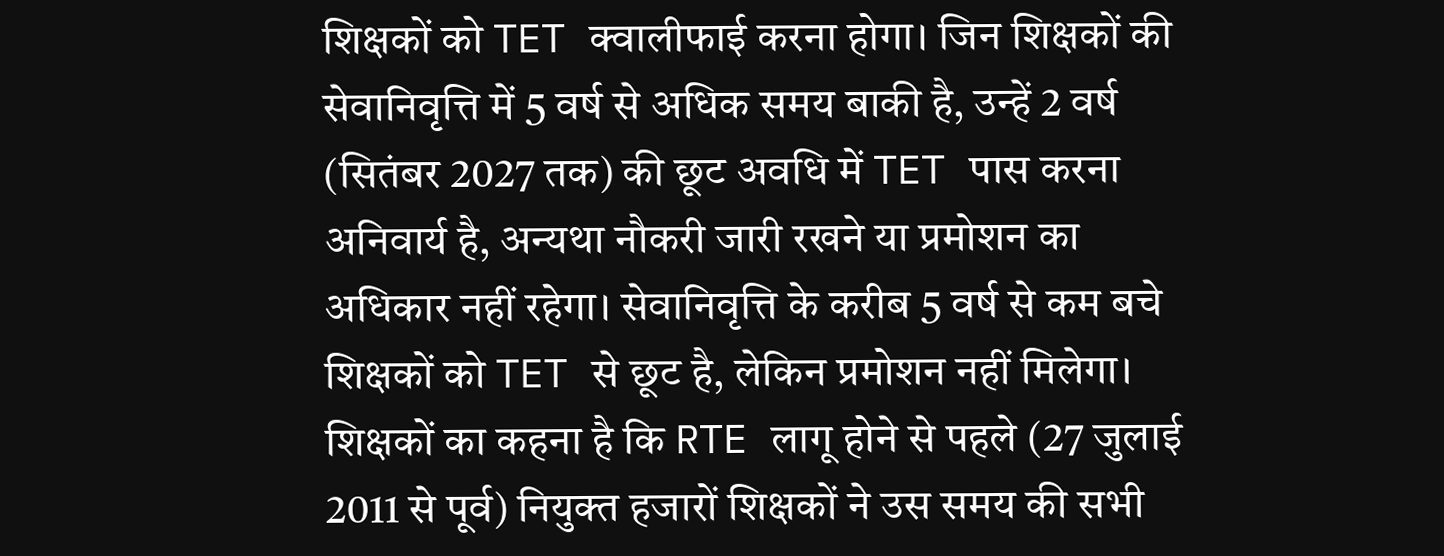शिक्षकों को TET क्वालीफाई करना होगा। जिन शिक्षकों की सेवानिवृत्ति में 5 वर्ष से अधिक समय बाकी है, उन्हें 2 वर्ष (सितंबर 2027 तक) की छूट अवधि में TET पास करना अनिवार्य है, अन्यथा नौकरी जारी रखने या प्रमोशन का अधिकार नहीं रहेगा। सेवानिवृत्ति के करीब 5 वर्ष से कम बचे शिक्षकों को TET से छूट है, लेकिन प्रमोशन नहीं मिलेगा।
शिक्षकों का कहना है कि RTE लागू होने से पहले (27 जुलाई 2011 से पूर्व) नियुक्त हजारों शिक्षकों ने उस समय की सभी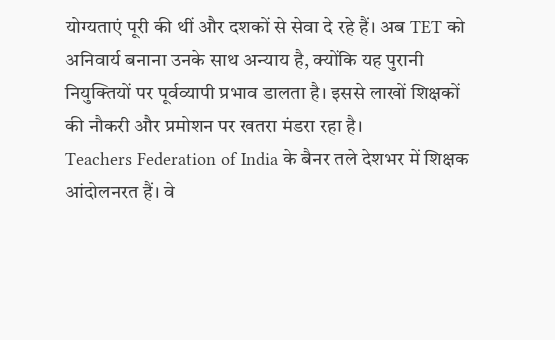योग्यताएं पूरी की थीं और दशकों से सेवा दे रहे हैं। अब TET को अनिवार्य बनाना उनके साथ अन्याय है, क्योंकि यह पुरानी नियुक्तियों पर पूर्वव्यापी प्रभाव डालता है। इससे लाखों शिक्षकों की नौकरी और प्रमोशन पर खतरा मंडरा रहा है।
Teachers Federation of India के बैनर तले देशभर में शिक्षक आंदोलनरत हैं। वे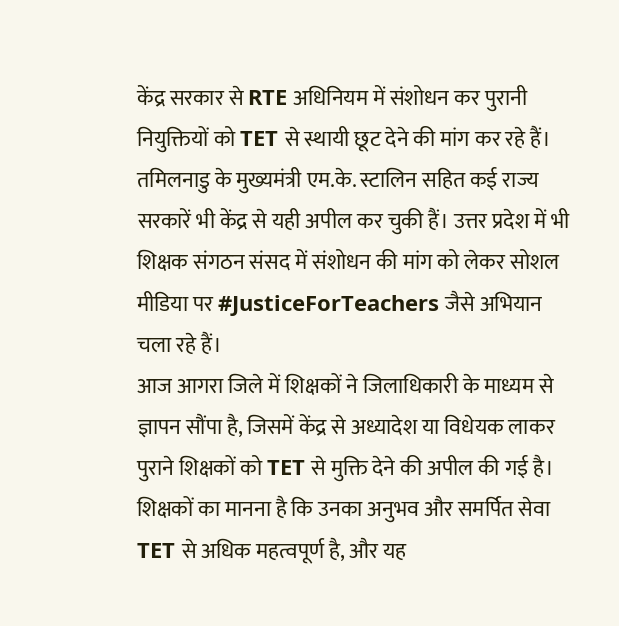केंद्र सरकार से RTE अधिनियम में संशोधन कर पुरानी नियुक्तियों को TET से स्थायी छूट देने की मांग कर रहे हैं। तमिलनाडु के मुख्यमंत्री एम.के. स्टालिन सहित कई राज्य सरकारें भी केंद्र से यही अपील कर चुकी हैं। उत्तर प्रदेश में भी शिक्षक संगठन संसद में संशोधन की मांग को लेकर सोशल मीडिया पर #JusticeForTeachers जैसे अभियान चला रहे हैं।
आज आगरा जिले में शिक्षकों ने जिलाधिकारी के माध्यम से ज्ञापन सौंपा है, जिसमें केंद्र से अध्यादेश या विधेयक लाकर पुराने शिक्षकों को TET से मुक्ति देने की अपील की गई है। शिक्षकों का मानना है कि उनका अनुभव और समर्पित सेवा TET से अधिक महत्वपूर्ण है, और यह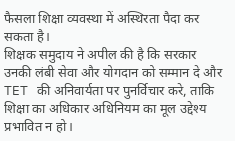फैसला शिक्षा व्यवस्था में अस्थिरता पैदा कर सकता है।
शिक्षक समुदाय ने अपील की है कि सरकार उनकी लंबी सेवा और योगदान को सम्मान दे और TET की अनिवार्यता पर पुनर्विचार करे, ताकि शिक्षा का अधिकार अधिनियम का मूल उद्देश्य प्रभावित न हो।